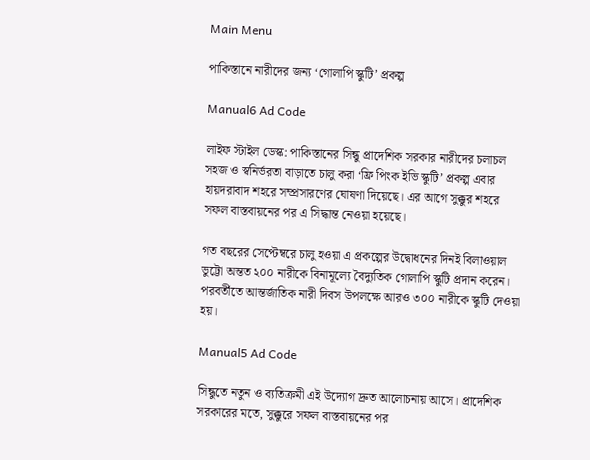Main Menu

পাকিস্তানে নারীদের জন্য ‘গোলাপি স্কুটি’ প্রকল্প

Manual6 Ad Code

লাইফ স্টাইল ডেস্ক: পাকিস্তানের সিন্ধু প্রাদেশিক সরকার নারীদের চলাচল সহজ ও স্বনির্ভরতা বাড়াতে চালু করা ‘ফ্রি পিংক ইভি স্কুটি’ প্রকল্প এবার হায়দরাবাদ শহরে সম্প্রসারণের ঘোষণা দিয়েছে। এর আগে সুক্কুর শহরে সফল বাস্তবায়নের পর এ সিদ্ধান্ত নেওয়া হয়েছে।

গত বছরের সেপ্টেম্বরে চালু হওয়া এ প্রকল্পের উদ্বোধনের দিনই বিলাওয়াল ভুট্টো অন্তত ২০০ নারীকে বিনামূল্যে বৈদ্যুতিক গোলাপি স্কুটি প্রদান করেন। পরবর্তীতে আন্তর্জাতিক নারী দিবস উপলক্ষে আরও ৩০০ নারীকে স্কুটি দেওয়া হয়।

Manual5 Ad Code

সিন্ধুতে নতুন ও ব্যতিক্রমী এই উদ্যোগ দ্রুত আলোচনায় আসে। প্রাদেশিক সরকারের মতে, সুক্কুরে সফল বাস্তবায়নের পর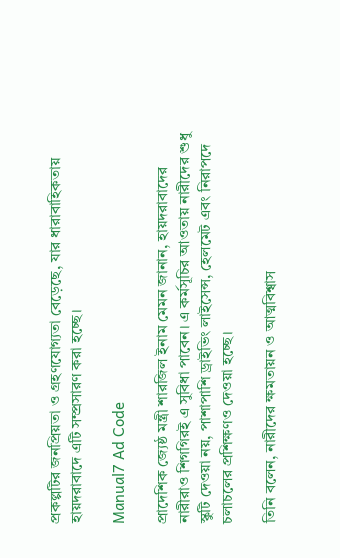প্রকল্পটির জনপ্রিয়তা ও গ্রহণযোগ্যতা বেড়েছে, যার ধারাবাহিকতায় হায়দরাবাদে এটি সম্প্রসারণ করা হচ্ছে।

Manual7 Ad Code

প্রাদেশিক জ্যেষ্ঠ মন্ত্রী শারজিল ইনাম মেমন জানান, হায়দরাবাদের নারীরাও শিগগিরই এ সুবিধা পাবেন। এ কর্মসূচির আওতায় নারীদের শুধু স্কুটি দেওয়া নয়, পাশাপাশি ড্রাইভিং লাইসেন্স, হেলমেট এবং নিরাপদে চলাচলের প্রশিক্ষণও দেওয়া হচ্ছে।

তিনি বলেন, নারীদের ক্ষমতায়ন ও আত্মবিশ্বাস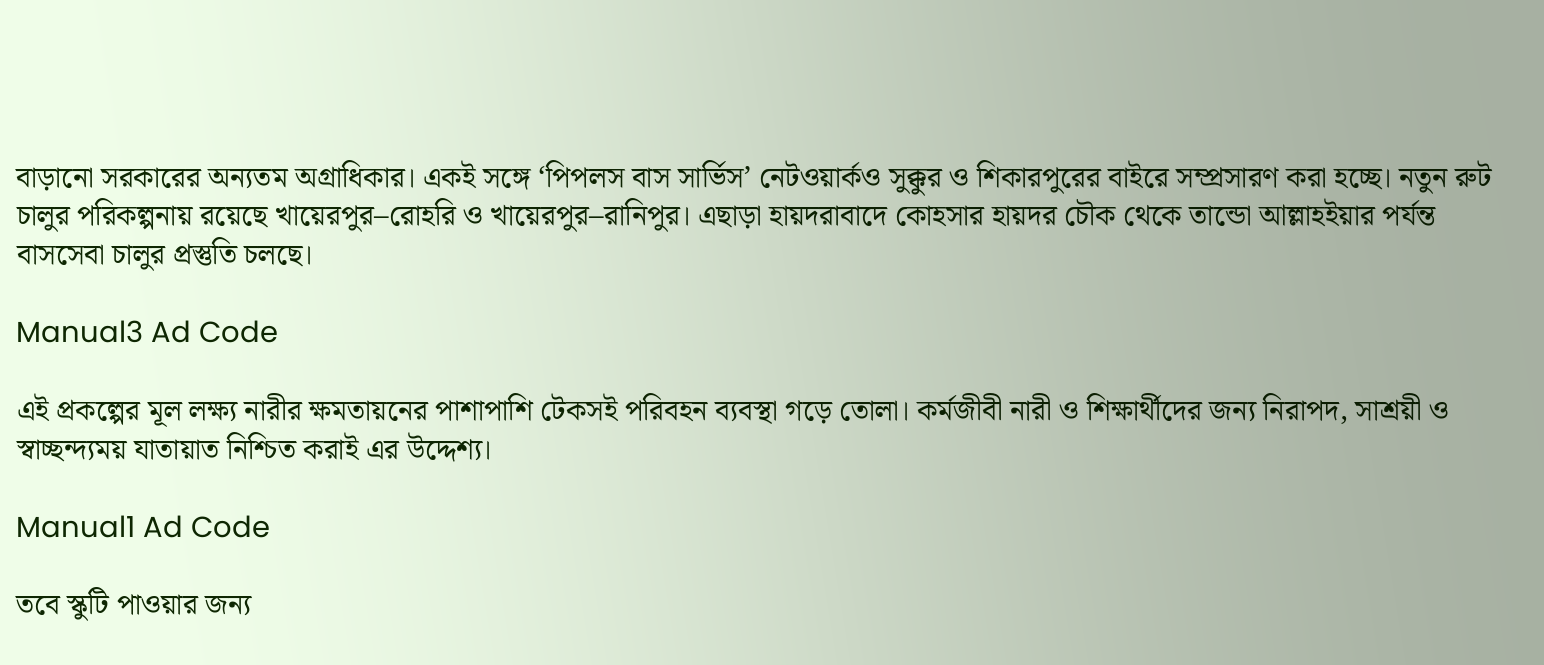বাড়ানো সরকারের অন্যতম অগ্রাধিকার। একই সঙ্গে ‘পিপলস বাস সার্ভিস’ নেটওয়ার্কও সুক্কুর ও শিকারপুরের বাইরে সম্প্রসারণ করা হচ্ছে। নতুন রুট চালুর পরিকল্পনায় রয়েছে খায়েরপুর–রোহরি ও খায়েরপুর–রানিপুর। এছাড়া হায়দরাবাদে কোহসার হায়দর চৌক থেকে তান্ডো আল্লাহইয়ার পর্যন্ত বাসসেবা চালুর প্রস্তুতি চলছে।

Manual3 Ad Code

এই প্রকল্পের মূল লক্ষ্য নারীর ক্ষমতায়নের পাশাপাশি টেকসই পরিবহন ব্যবস্থা গড়ে তোলা। কর্মজীবী নারী ও শিক্ষার্থীদের জন্য নিরাপদ, সাশ্রয়ী ও স্বাচ্ছন্দ্যময় যাতায়াত নিশ্চিত করাই এর উদ্দেশ্য।

Manual1 Ad Code

তবে স্কুটি পাওয়ার জন্য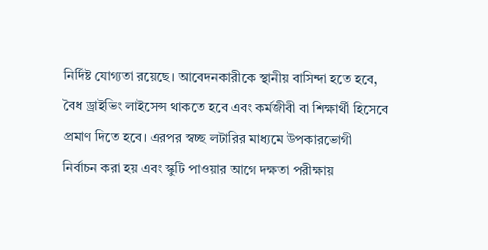নির্দিষ্ট যোগ্যতা রয়েছে। আবেদনকারীকে স্থানীয় বাসিন্দা হতে হবে, বৈধ ড্রাইভিং লাইসেন্স থাকতে হবে এবং কর্মজীবী বা শিক্ষার্থী হিসেবে প্রমাণ দিতে হবে। এরপর স্বচ্ছ লটারির মাধ্যমে উপকারভোগী নির্বাচন করা হয় এবং স্কুটি পাওয়ার আগে দক্ষতা পরীক্ষায়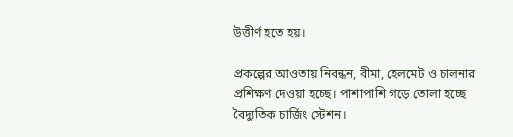উত্তীর্ণ হতে হয়।

প্রকল্পের আওতায় নিবন্ধন, বীমা, হেলমেট ও চালনার প্রশিক্ষণ দেওয়া হচ্ছে। পাশাপাশি গড়ে তোলা হচ্ছে বৈদ্যুতিক চার্জিং স্টেশন।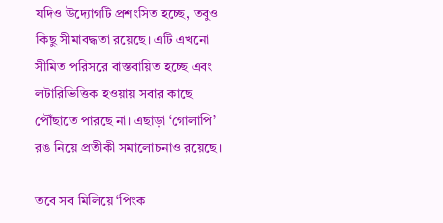যদিও উদ্যোগটি প্রশংসিত হচ্ছে, তবুও কিছু সীমাবদ্ধতা রয়েছে। এটি এখনো সীমিত পরিসরে বাস্তবায়িত হচ্ছে এবং লটারিভিত্তিক হওয়ায় সবার কাছে পৌঁছাতে পারছে না। এছাড়া ‘গোলাপি’ রঙ নিয়ে প্রতীকী সমালোচনাও রয়েছে।

তবে সব মিলিয়ে ‘পিংক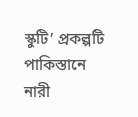স্কুটি’ প্রকল্পটি পাকিস্তানে নারী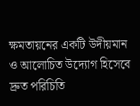ক্ষমতায়নের একটি উদীয়মান ও আলোচিত উদ্যোগ হিসেবে দ্রুত পরিচিতি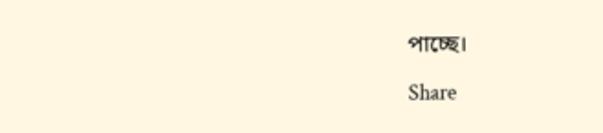পাচ্ছে।

Share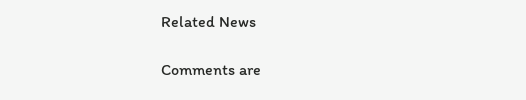Related News

Comments are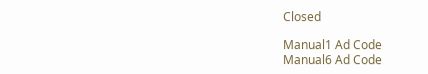Closed

Manual1 Ad Code
Manual6 Ad Code